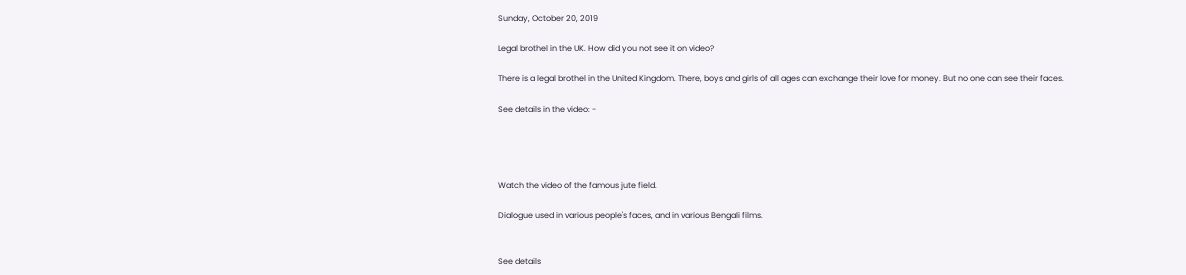Sunday, October 20, 2019

Legal brothel in the UK. How did you not see it on video?

There is a legal brothel in the United Kingdom. There, boys and girls of all ages can exchange their love for money. But no one can see their faces.

See details in the video: -




Watch the video of the famous jute field.

Dialogue used in various people's faces, and in various Bengali films.


See details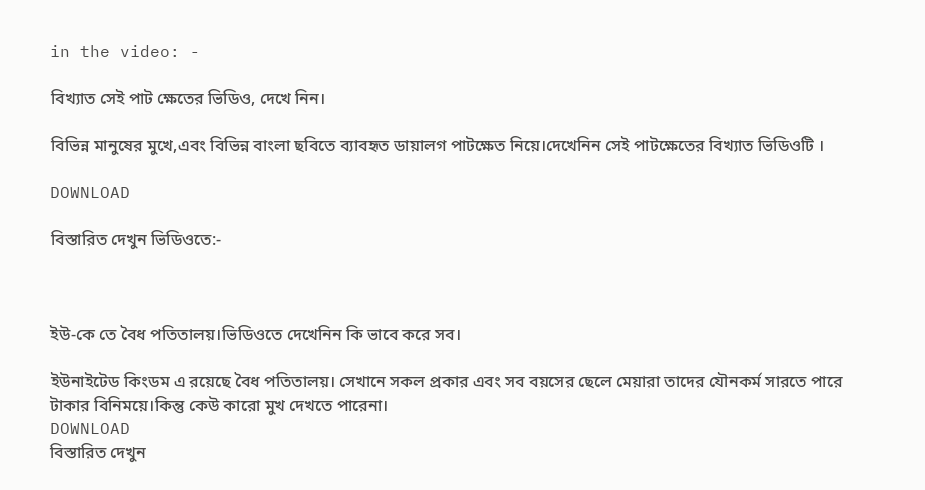in the video: -

বিখ্যাত সেই পাট ক্ষেতের ভিডিও, দেখে নিন।

বিভিন্ন মানুষের মুখে,এবং বিভিন্ন বাংলা ছবিতে ব্যাবহৃত ডায়ালগ পাটক্ষেত নিয়ে।দেখেনিন সেই পাটক্ষেতের বিখ্যাত ভিডিওটি ।

DOWNLOAD

বিস্তারিত দেখুন ভিডিওতে:-



ইউ-কে তে বৈধ পতিতালয়।ভিডিওতে দেখেনিন কি ভাবে করে সব।

ইউনাইটেড কিংডম এ রয়েছে বৈধ পতিতালয়। সেখানে সকল প্রকার এবং সব বয়সের ছেলে মেয়ারা তাদের যৌনকর্ম সারতে পারে টাকার বিনিময়ে।কিন্তু কেউ কারো মুখ দেখতে পারেনা।
DOWNLOAD
বিস্তারিত দেখুন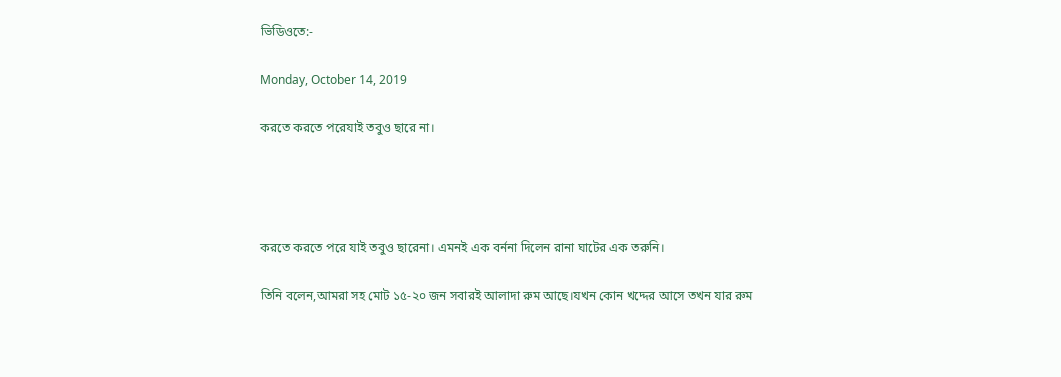ভিডিওতে:-

Monday, October 14, 2019

করতে করতে পরেযাই তবুও ছারে না।




করতে করতে পরে যাই তবুও ছারেনা। এমনই এক বর্ননা দিলেন রানা ঘাটের এক তরুনি।

তিনি বলেন,আমরা সহ মোট ১৫-২০ জন সবারই আলাদা রুম আছে।যখন কোন খদ্দের আসে তখন যার রুম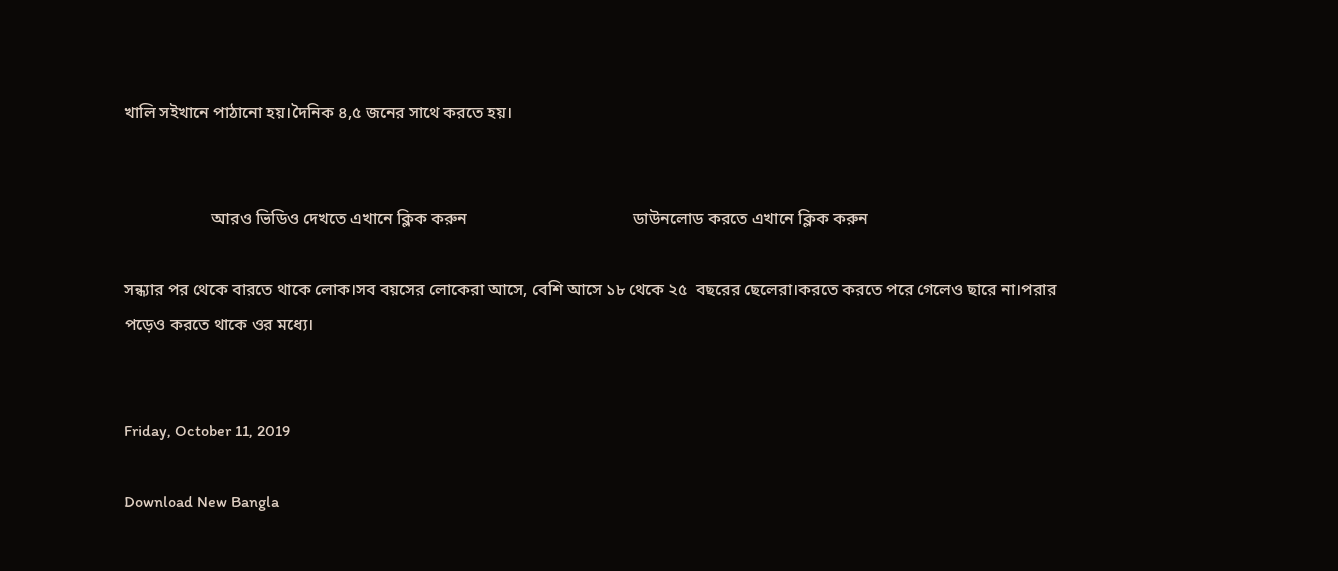খালি সইখানে পাঠানো হয়।দৈনিক ৪,৫ জনের সাথে করতে হয়।


                     আরও ভিডিও দেখতে এখানে ক্লিক করুন                                        ডাউনলোড করতে এখানে ক্লিক করুন

সন্ধ্যার পর থেকে বারতে থাকে লোক।সব বয়সের লোকেরা আসে, বেশি আসে ১৮ থেকে ২৫  বছরের ছেলেরা।করতে করতে পরে গেলেও ছারে না।পরার পড়েও করতে থাকে ওর মধ্যে।


Friday, October 11, 2019

Download New Bangla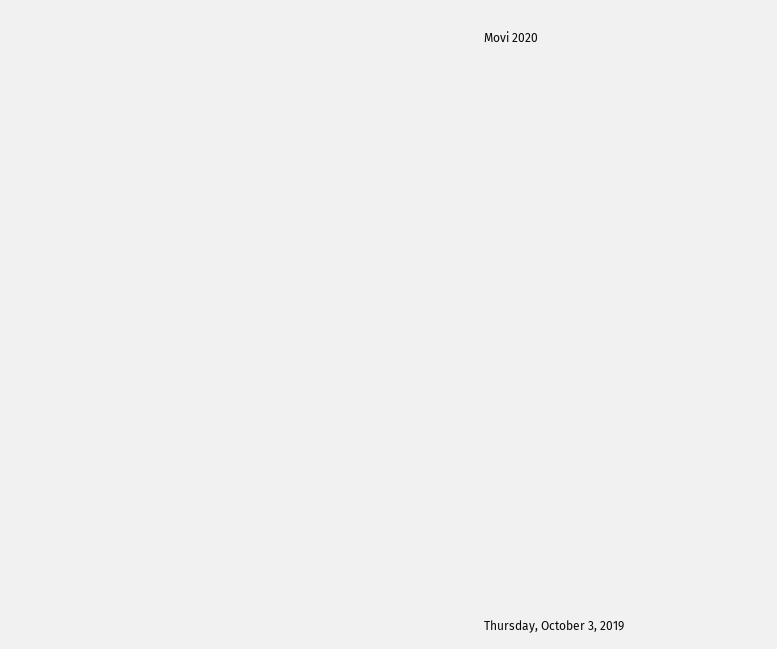Movi 2020





























Thursday, October 3, 2019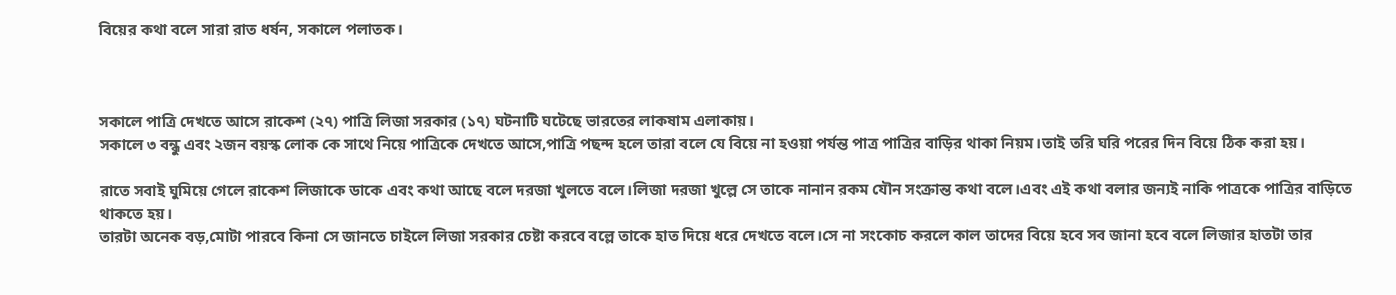বিয়ের কথা বলে সারা রাত ধর্ষন, সকালে পলাতক।



সকালে পাত্রি দেখতে আসে রাকেশ (২৭) পাত্রি লিজা সরকার (১৭) ঘটনাটি ঘটেছে ভারতের লাকষাম এলাকায়।
সকালে ৩ বন্ধু এবং ২জন বয়স্ক লোক কে সাথে নিয়ে পাত্রিকে দেখতে আসে,পাত্রি পছন্দ হলে তারা বলে যে বিয়ে না হওয়া পর্যন্ত পাত্র পাত্রির বাড়ির থাকা নিয়ম।তাই তরি ঘরি পরের দিন বিয়ে ঠিক করা হয়।

রাতে সবাই ঘুমিয়ে গেলে রাকেশ লিজাকে ডাকে এবং কথা আছে বলে দরজা খুলতে বলে।লিজা দরজা খুল্লে সে তাকে নানান রকম যৌন সংক্রান্ত কথা বলে।এবং এই কথা বলার জন্যই নাকি পাত্রকে পাত্রির বাড়িতে থাকতে হয়।
তারটা অনেক বড়,মোটা পারবে কিনা সে জানতে চাইলে লিজা সরকার চেষ্টা করবে বল্লে তাকে হাত দিয়ে ধরে দেখতে বলে।সে না সংকোচ করলে কাল তাদের বিয়ে হবে সব জানা হবে বলে লিজার হাতটা তার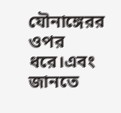যৌনাঙ্গেরর ওপর ধরে।এবং জানতে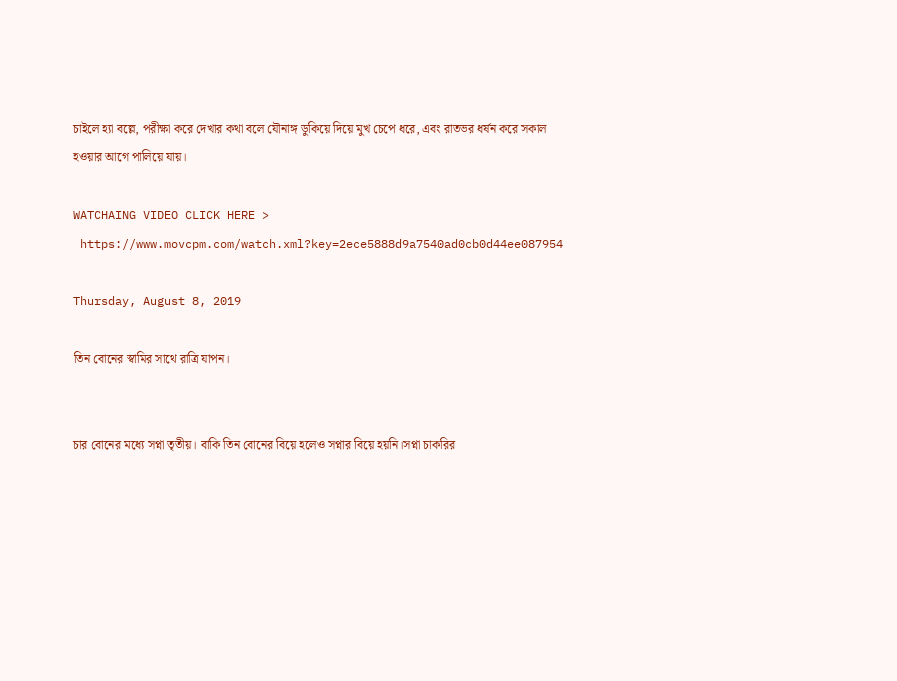চাইলে হ্যা বল্লে, পরীক্ষা করে দেখার কথা বলে যৌনাঙ্গ ডুকিয়ে দিয়ে মুখ চেপে ধরে, এবং রাতভর ধর্ষন করে সকাল হওয়ার আগে পালিয়ে যায়।

WATCHAING VIDEO CLICK HERE >
 https://www.movcpm.com/watch.xml?key=2ece5888d9a7540ad0cb0d44ee087954

Thursday, August 8, 2019

তিন বোনের স্বামির সাথে রাত্রি যাপন।


চার বোনের মধ্যে সপ্না তৃতীয়। বাকি তিন বোনের বিয়ে হলেও সপ্নার বিয়ে হয়নি।সপ্না চাকরির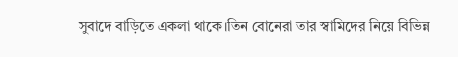সুবাদে বাড়িতে একলা থাকে।তিন বোনেরা তার স্বামিদের নিয়ে বিভিন্ন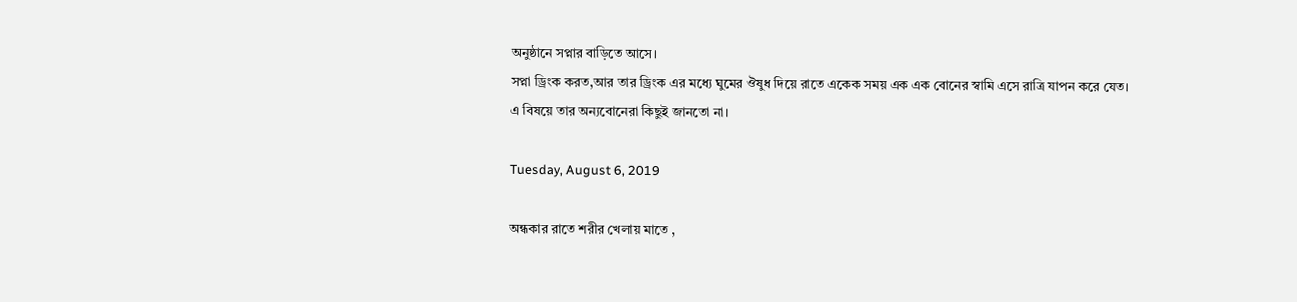অনুষ্ঠানে সপ্নার বাড়িতে আসে।
সপ্না ড্রিংক করত,আর তার ড্রিংক এর মধ্যে ঘুমের ঔষুধ দিয়ে রাতে একেক সময় এক এক বোনের স্বামি এসে রাত্রি যাপন করে যেত।
এ বিষয়ে তার অন্যবোনেরা কিছুই জানতো না।

Tuesday, August 6, 2019

অন্ধকার রাতে শরীর খেলায় মাতে ,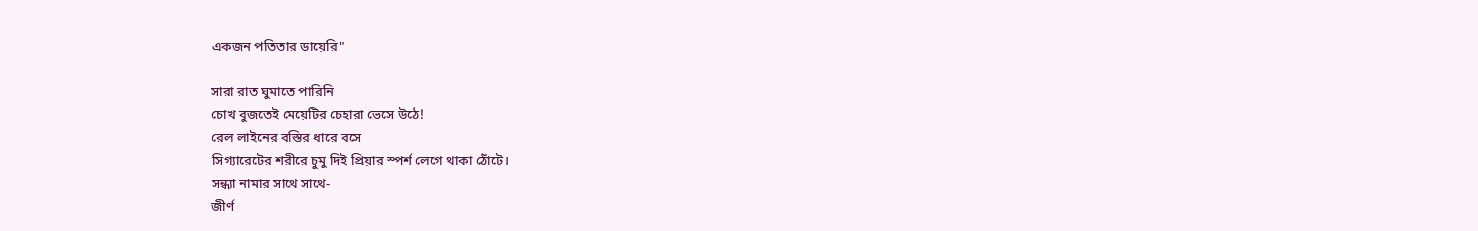একজন পতিতার ডায়েরি"

সারা রাত ঘুমাতে পারিনি
চোখ বুজতেই মেয়েটির চেহারা ভেসে উঠে!
রেল লাইনের বস্তির ধারে বসে
সিগ্যারেটের শরীরে চুমু দিই প্রিয়ার স্পর্শ লেগে থাকা ঠোঁটে।
সন্ধ্যা নামার সাথে সাথে-
জীর্ণ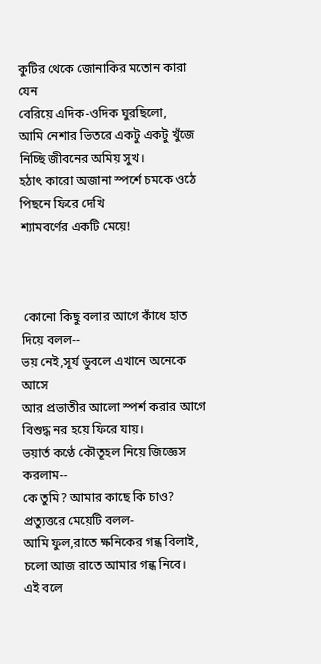কুটির থেকে জোনাকির মতোন কারা যেন
বেরিয়ে এদিক-ওদিক ঘুরছিলো,
আমি নেশার ভিতরে একটু একটু খুঁজে নিচ্ছি জীবনের অমিয় সুখ।
হঠাৎ কারো অজানা স্পর্শে চমকে ওঠে পিছনে ফিরে দেখি
শ্যামবর্ণের একটি মেয়ে!



 কোনো কিছু বলার আগে কাঁধে হাত দিয়ে বলল--
ভয় নেই,সূর্য ডুবলে এখানে অনেকে আসে
আর প্রভাতীর আলো স্পর্শ করার আগে বিশুদ্ধ নর হয়ে ফিরে যায়।
ভয়ার্ত কণ্ঠে কৌতূহল নিয়ে জিজ্ঞেস করলাম--
কে তুমি? আমার কাছে কি চাও?
প্রত্যুত্তরে মেয়েটি বলল-
আমি ফুল,রাতে ক্ষনিকের গন্ধ বিলাই,
চলো আজ রাতে আমার গন্ধ নিবে।
এই বলে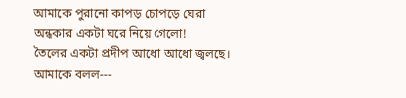আমাকে পুরানো কাপড় চোপড়ে ঘেরা
অন্ধকার একটা ঘরে নিয়ে গেলো!
তৈলের একটা প্রদীপ আধো আধো জ্বলছে।
আমাকে বলল---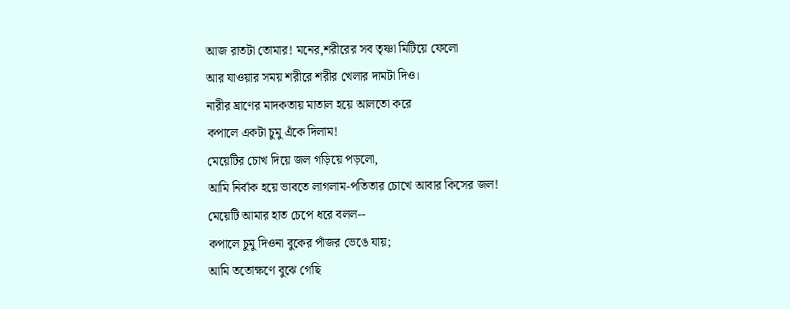আজ রাতটা তোমার! মনের,শরীরের সব তৃষ্ণা মিটিয়ে ফেলো
আর যাওয়ার সময় শরীরে শরীর খেলার দামটা দিও।
নারীর ঘ্রাণের মাদকতায় মাতাল হয়ে আলতো করে
কপালে একটা চুমু এঁকে দিলাম!
মেয়েটির চোখ দিয়ে জল গড়িয়ে পড়লো,
আমি নির্বাক হয়ে ভাবতে লাগলাম-পতিতার চোখে আবার কিসের জল!
মেয়েটি আমার হাত চেপে ধরে বলল--
কপালে চুমু দিওনা বুকের পাঁজর ভেঙে যায়;
আমি ততোক্ষণে বুঝে গেছি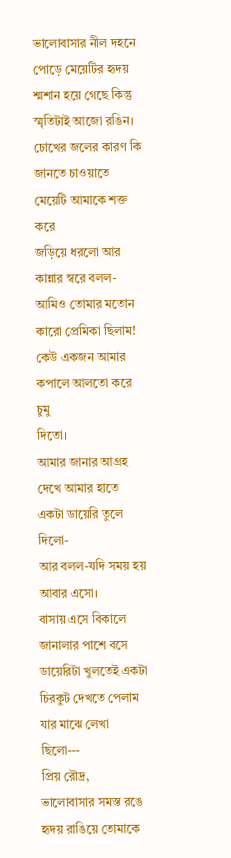ভালোবাসার নীল দহনে পোড়ে মেয়েটির হৃদয়
শ্মশান হয়ে গেছে কিন্তু স্মৃতিটাই আজো রঙিন।
চোখের জলের কারণ কি
জানতে চাওয়াতে মেয়েটি আমাকে শক্ত করে
জড়িয়ে ধরলো আর কান্নার স্বরে বলল-
আমিও তোমার মতোন কারো প্রেমিকা ছিলাম!
কেউ একজন আমার কপালে আলতো করে চুমু
দিতো।
আমার জানার আগ্রহ দেখে আমার হাতে
একটা ডায়েরি তুলে দিলো-
আর বলল-যদি সময় হয় আবার এসো।
বাসায় এসে বিকালে জানালার পাশে বসে
ডায়েরিটা খুলতেই একটা চিরকুট দেখতে পেলাম
যার মাঝে লেখা ছিলো---
প্রিয় রৌদ্র,
ভালোবাসার সমস্ত রঙে হৃদয় রাঙিয়ে তোমাকে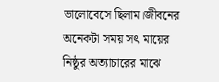ভালোবেসে ছিলাম।জীবনের অনেকটা সময় সৎ মায়ের
নিষ্ঠুর অত্যাচারের মাঝে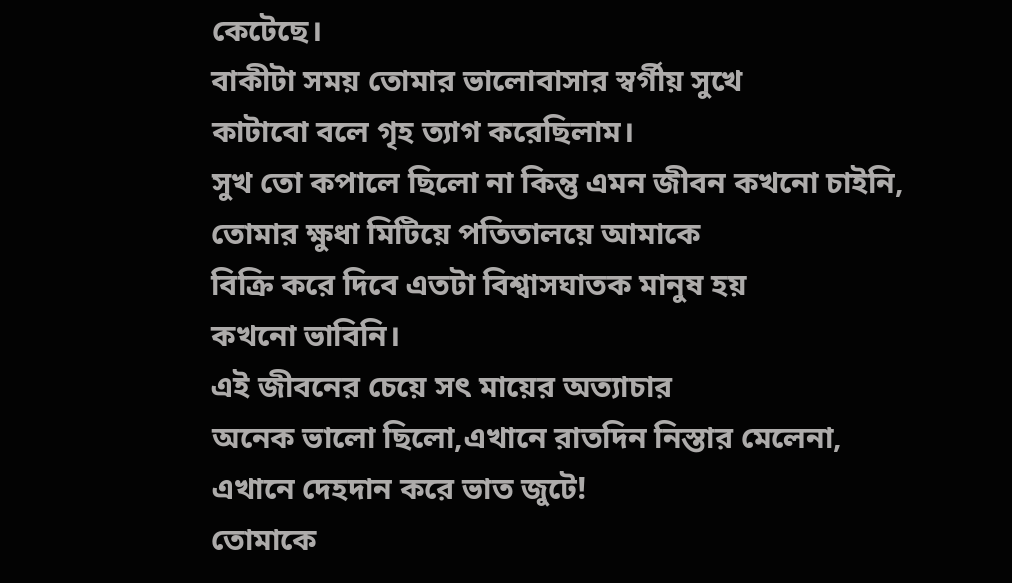কেটেছে।
বাকীটা সময় তোমার ভালোবাসার স্বর্গীয় সুখে
কাটাবো বলে গৃহ ত্যাগ করেছিলাম।
সুখ তো কপালে ছিলো না কিন্তু এমন জীবন কখনো চাইনি,
তোমার ক্ষুধা মিটিয়ে পতিতালয়ে আমাকে
বিক্রি করে দিবে এতটা বিশ্বাসঘাতক মানুষ হয়
কখনো ভাবিনি।
এই জীবনের চেয়ে সৎ মায়ের অত্যাচার
অনেক ভালো ছিলো,এখানে রাতদিন নিস্তার মেলেনা,
এখানে দেহদান করে ভাত জুটে!
তোমাকে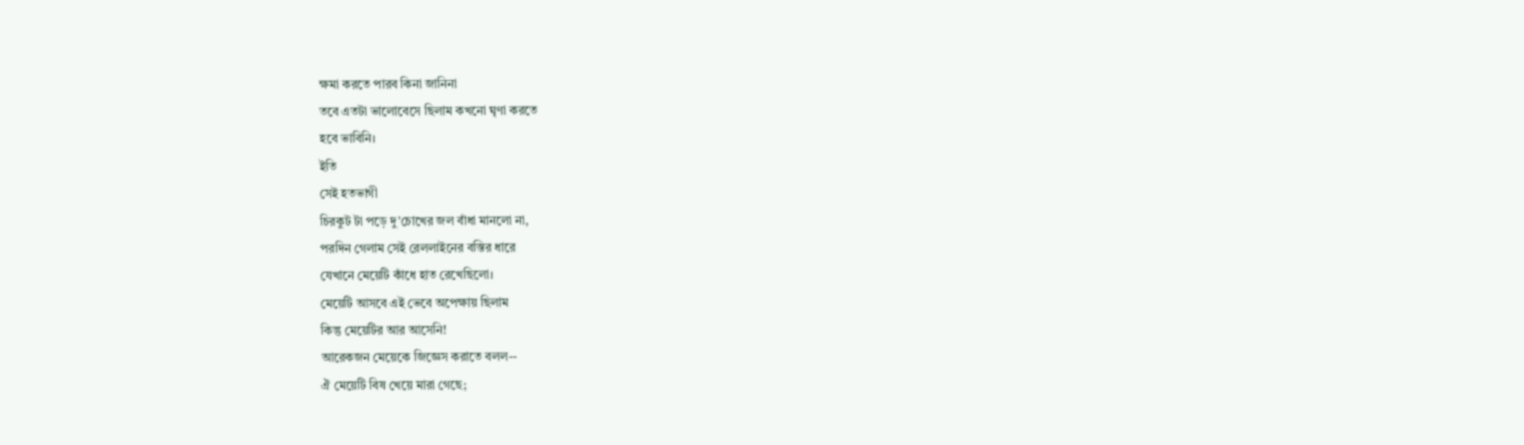ক্ষমা করতে পারব কিনা জানিনা
তবে এতটা ভালোবেসে ছিলাম কখনো ঘৃণা করতে
হবে ভাবিনি।
ইতি
সেই হতভাগী
চিরকুট টা পড়ে দু'চোখের জল বাঁধা মানলো না,
পরদিন গেলাম সেই রেললাইনের বস্তির ধারে
যেখানে মেয়েটি কাঁধে হাত রেখেছিলো।
মেয়েটি আসবে এই ভেবে অপেক্ষায় ছিলাম
কিন্তু মেয়েটির আর আসেনি!
আরেকজন মেয়েকে জিজ্ঞেস করাতে বলল--
ঐ মেয়েটি বিষ খেয়ে মারা গেছে;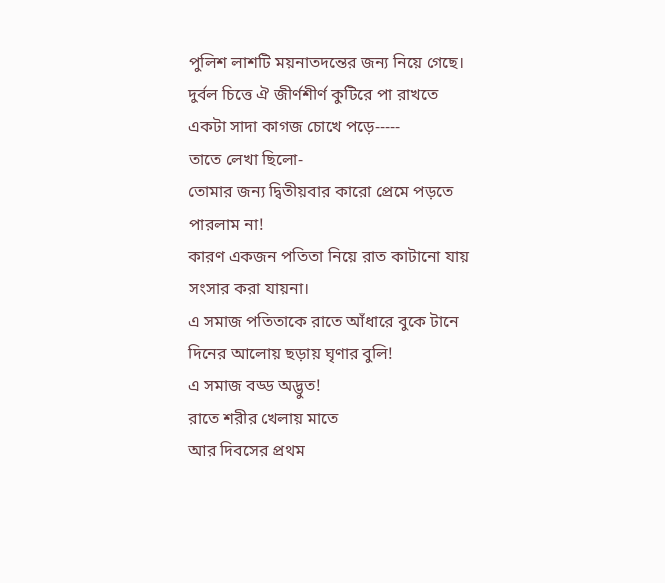পুলিশ লাশটি ময়নাতদন্তের জন্য নিয়ে গেছে।
দুর্বল চিত্তে ঐ জীর্ণশীর্ণ কুটিরে পা রাখতে
একটা সাদা কাগজ চোখে পড়ে-----
তাতে লেখা ছিলো-
তোমার জন্য দ্বিতীয়বার কারো প্রেমে পড়তে পারলাম না!
কারণ একজন পতিতা নিয়ে রাত কাটানো যায়
সংসার করা যায়না।
এ সমাজ পতিতাকে রাতে আঁধারে বুকে টানে
দিনের আলোয় ছড়ায় ঘৃণার বুলি!
এ সমাজ বড্ড অদ্ভুত!
রাতে শরীর খেলায় মাতে
আর দিবসের প্রথম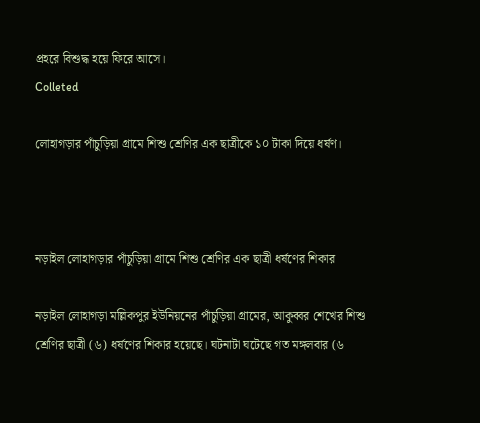প্রহরে বিশুদ্ধ হয়ে ফিরে আসে।
Colleted

লোহাগড়ার পাঁচুড়িয়া গ্রামে শিশু শ্রেণির এক ছাত্রীকে ১০ টাকা দিয়ে ধর্ষণ।



নড়াইল লোহাগড়ার পাঁচুড়িয়া গ্রামে শিশু শ্রেণির এক ছাত্রী ধর্ষণের শিকার

নড়াইল লোহাগড়া মল্লিকপুর ইউনিয়নের পাঁচুড়িয়া গ্রামের, আকুব্বর শেখের শিশু শ্রেণির ছাত্রী (৬) ধর্ষণের শিকার হয়েছে। ঘটনাটা ঘটেছে গত মঙ্গলবার (৬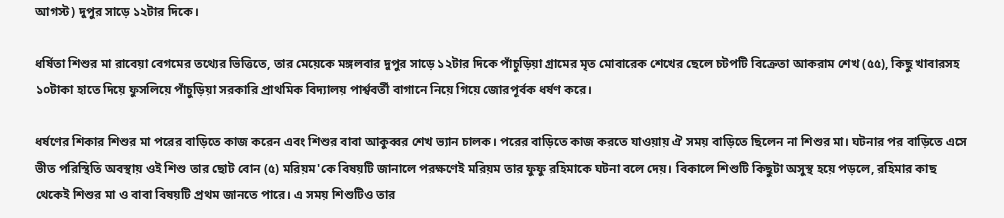আগস্ট) দুপুর সাড়ে ১২টার দিকে।

ধর্ষিতা শিশুর মা রাবেয়া বেগমের তথ্যের ভিত্তিতে, তার মেয়েকে মঙ্গলবার দুপুর সাড়ে ১২টার দিকে পাঁচুড়িয়া গ্রামের মৃত মোবারেক শেখের ছেলে চটপটি বিক্রেতা আকরাম শেখ (৫৫), কিছু খাবারসহ ১০টাকা হাতে দিয়ে ফুসলিয়ে পাঁচুড়িয়া সরকারি প্রাথমিক বিদ্যালয় পার্শ্ববর্তী বাগানে নিয়ে গিয়ে জোরপূর্বক ধর্ষণ করে।

ধর্ষণের শিকার শিশুর মা পরের বাড়িতে কাজ করেন এবং শিশুর বাবা আকুব্বর শেখ ভ্যান চালক। পরের বাড়িতে কাজ করতে যাওয়ায় ঐ সময় বাড়িতে ছিলেন না শিশুর মা। ঘটনার পর বাড়িতে এসে ভীত পরিস্থিতি অবস্থায় ওই শিশু তার ছোট বোন (৫) মরিয়ম'কে বিষয়টি জানালে পরক্ষণেই মরিয়ম তার ফুফু রহিমাকে ঘটনা বলে দেয়। বিকালে শিশুটি কিছুটা অসুস্থ হয়ে পড়লে, রহিমার কাছ থেকেই শিশুর মা ও বাবা বিষয়টি প্রথম জানতে পারে। এ সময় শিশুটিও তার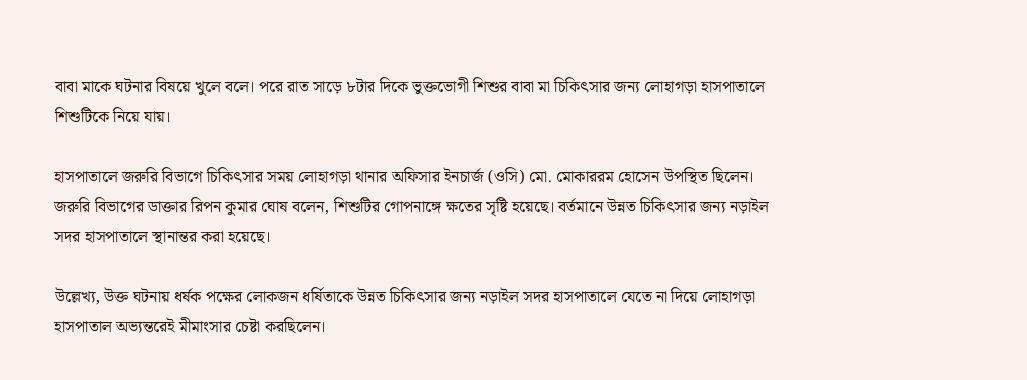বাবা মাকে ঘটনার বিষয়ে খুলে বলে। পরে রাত সাড়ে ৮টার দিকে ভুক্তভোগী শিশুর বাবা মা চিকিৎসার জন্য লোহাগড়া হাসপাতালে শিশুটিকে নিয়ে যায়।

হাসপাতালে জরুরি বিভাগে চিকিৎসার সময় লোহাগড়া থানার অফিসার ইনচার্জ (ওসি) মো. মোকাররম হোসেন উপস্থিত ছিলেন। জরুরি বিভাগের ডাক্তার রিপন কুমার ঘোষ বলেন, শিশুটির গোপনাঙ্গে ক্ষতের সৃষ্টি হয়েছে। বর্তমানে উন্নত চিকিৎসার জন্য নড়াইল সদর হাসপাতালে স্থানান্তর করা হয়েছে।

উল্লেখ্য, উক্ত ঘটনায় ধর্ষক পক্ষের লোকজন ধর্ষিতাকে উন্নত চিকিৎসার জন্য নড়াইল সদর হাসপাতালে যেতে না দিয়ে লোহাগড়া হাসপাতাল অভ্যন্তরেই মীমাংসার চেষ্টা করছিলেন।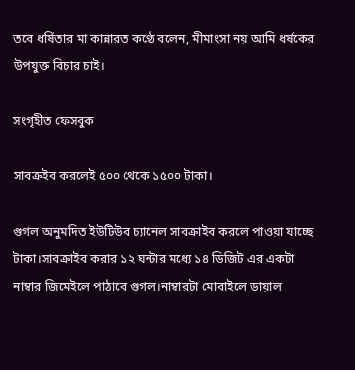তবে ধর্ষিতার মা কান্নারত কণ্ঠে বলেন, মীমাংসা নয় আমি ধর্ষকের উপযুক্ত বিচার চাই।

সংগৃহীত ফেসবুক

সাবক্রইব করলেই ৫০০ থেকে ১৫০০ টাকা।

গুগল অনুমদিত ইউটিউব চ্যানেল সাবক্রাইব করলে পাওয়া যাচ্ছে টাকা।সাবক্রাইব করার ১২ ঘন্টার মধ্যে ১৪ ডিজিট এর একটা নাম্বার জিমেইলে পাঠাবে গুগল।নাম্বারটা মোবাইলে ডায়াল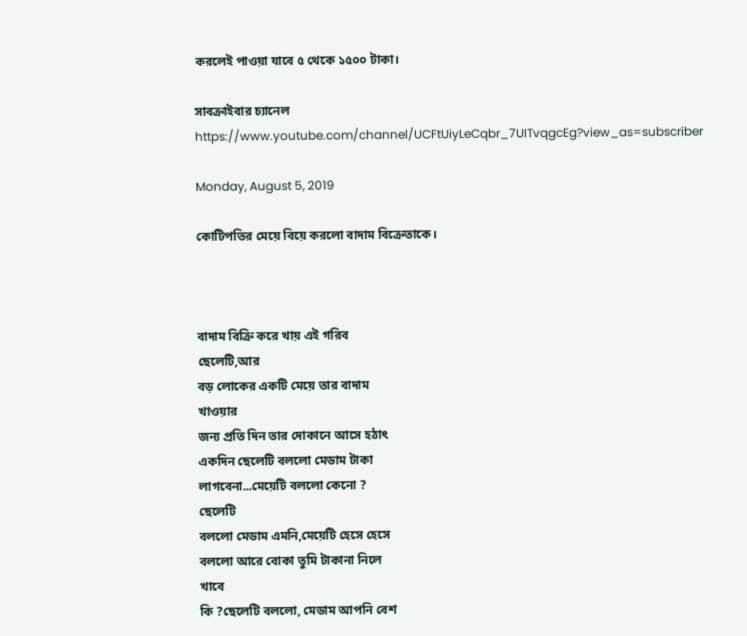করলেই পাওয়া যাবে ৫ থেকে ১৫০০ টাকা।

সাবক্রাইবার চ্যানেল
https://www.youtube.com/channel/UCFtUiyLeCqbr_7UITvqgcEg?view_as=subscriber

Monday, August 5, 2019

কোটিপতির মেয়ে বিয়ে করলো বাদাম বিক্রেতাকে।



বাদাম বিক্রি করে খায় এই গরিব
ছেলেটি,আর
বড় লোকের একটি মেয়ে তার বাদাম
খাওয়ার
জন্য প্রতি দিন তার দোকানে আসে হঠাৎ
একদিন ছেলেটি বললো মেডাম টাকা
লাগবেনা...মেয়েটি বললো কেনো ?
ছেলেটি
বললো মেডাম এমনি,মেয়েটি হেসে হেসে
বললো আরে বোকা তুমি টাকানা নিলে
খাবে
কি ?ছেলেটি বললো, মেডাম আপনি বেশ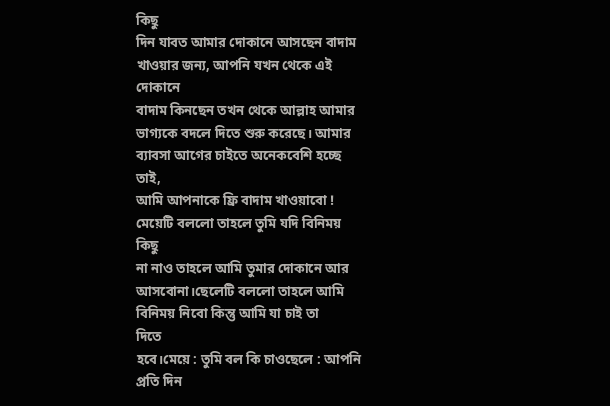কিছু
দিন যাবত আমার দোকানে আসছেন বাদাম
খাওয়ার জন্য, আপনি যখন থেকে এই
দোকানে
বাদাম কিনছেন তখন থেকে আল্লাহ আমার
ভাগ্যকে বদলে দিতে শুরু করেছে। আমার
ব্যাবসা আগের চাইতে অনেকবেশি হচ্ছে
তাই,
আমি আপনাকে ফ্রি বাদাম খাওয়াবো !
মেয়েটি বললো তাহলে তুমি যদি বিনিময়
কিছু
না নাও তাহলে আমি তুমার দোকানে আর
আসবোনা।ছেলেটি বললো তাহলে আমি
বিনিময় নিবো কিন্তু আমি যা চাই তা
দিতে
হবে।মেয়ে : তুমি বল কি চাওছেলে : আপনি
প্রতি দিন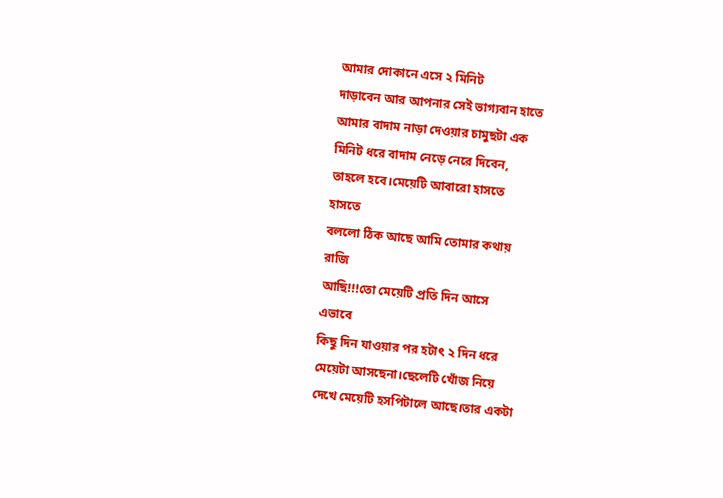আমার দোকানে এসে ২ মিনিট
দাড়াবেন আর আপনার সেই ভাগ্যবান হাতে
আমার বাদাম নাড়া দেওয়ার চামুছটা এক
মিনিট ধরে বাদাম নেড়ে নেরে দিবেন,
তাহলে হবে।মেয়েটি আবারো হাসতে
হাসতে
বললো ঠিক আছে আমি তোমার কথায়
রাজি
আছি!!!তো মেয়েটি প্রতি দিন আসে
এভাবে
কিছু দিন যাওয়ার পর হটাৎ ২ দিন ধরে
মেয়েটা আসছেনা।ছেলেটি খোঁজ নিয়ে
দেখে মেয়েটি হসপিটালে আছে।তার একটা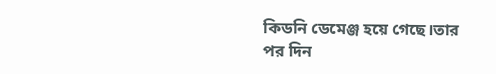কিডনি ডেমেঞ্জ হয়ে গেছে।তার পর দিন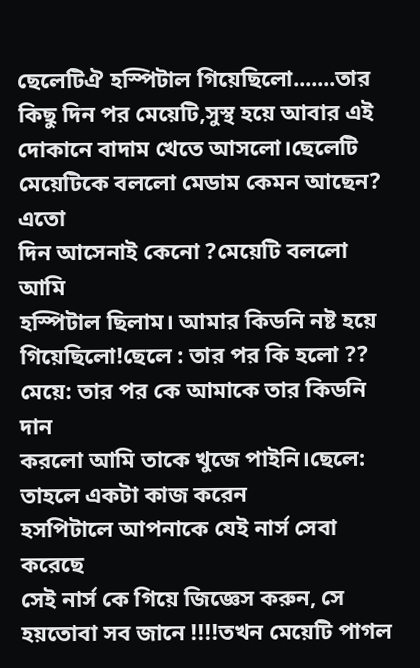ছেলেটিঐ হস্পিটাল গিয়েছিলো.......তার
কিছু দিন পর মেয়েটি,সুস্থ হয়ে আবার এই
দোকানে বাদাম খেতে আসলো।ছেলেটি
মেয়েটিকে বললো মেডাম কেমন আছেন?
এতো
দিন আসেনাই কেনো ?মেয়েটি বললো
আমি
হস্পিটাল ছিলাম। আমার কিডনি নষ্ট হয়ে
গিয়েছিলো!ছেলে : তার পর কি হলো ??
মেয়ে: তার পর কে আমাকে তার কিডনি
দান
করলো আমি তাকে খুজে পাইনি।ছেলে:
তাহলে একটা কাজ করেন
হসপিটালে আপনাকে যেই নার্স সেবা
করেছে
সেই নার্স কে গিয়ে জিজ্ঞেস করুন, সে
হয়তোবা সব জানে !!!!তখন মেয়েটি পাগল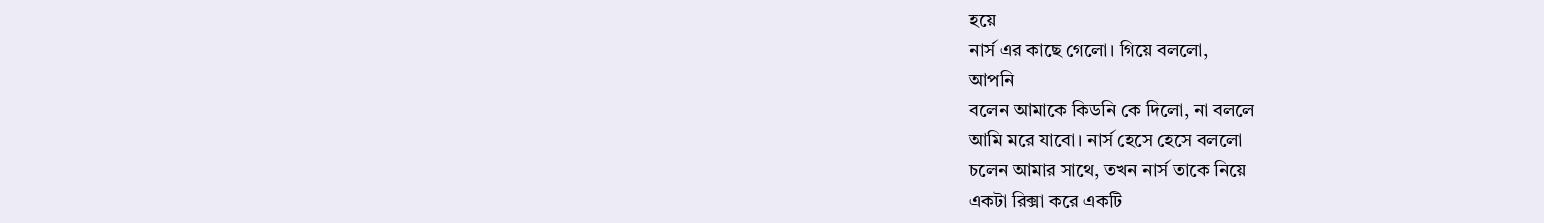হয়ে
নার্স এর কাছে গেলো। গিয়ে বললো,
আপনি
বলেন আমাকে কিডনি কে দিলো, না বললে
আমি মরে যাবো। নার্স হেসে হেসে বললো
চলেন আমার সাথে, তখন নার্স তাকে নিয়ে
একটা রিক্সা করে একটি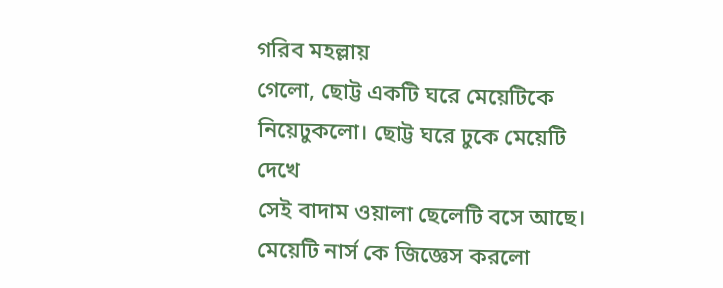গরিব মহল্লায়
গেলো, ছোট্ট একটি ঘরে মেয়েটিকে
নিয়েঢুকলো। ছোট্ট ঘরে ঢুকে মেয়েটি
দেখে
সেই বাদাম ওয়ালা ছেলেটি বসে আছে।
মেয়েটি নার্স কে জিজ্ঞেস করলো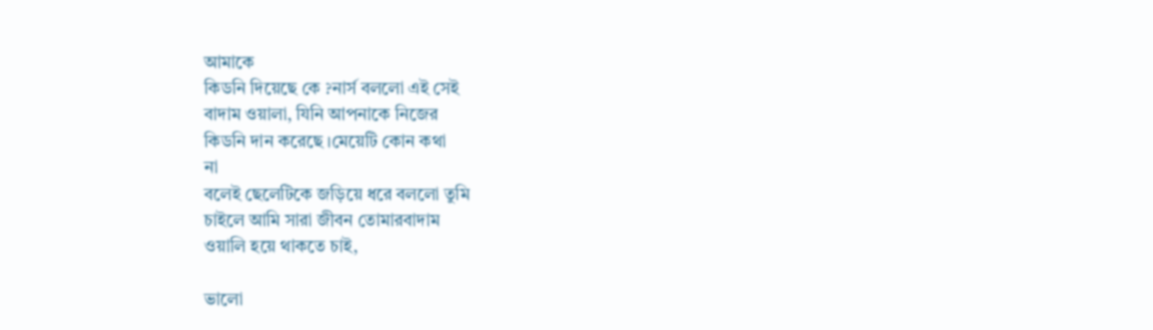আমাকে
কিডনি দিয়েছে কে ?নার্স বললো এই সেই
বাদাম ওয়ালা, যিনি আপনাকে নিজের
কিডনি দান করেছে ।মেয়েটি কোন কথা
না
বলেই ছেলেটিকে জড়িয়ে ধরে বললো তুমি
চাইলে আমি সারা জীবন তোমারবাদাম
ওয়ালি হয়ে থাকতে চাই,

ভালো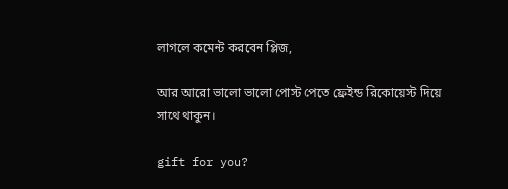লাগলে কমেন্ট করবেন প্লিজ,

আর আরো ভালো ভালো পোস্ট পেতে ফ্রেইন্ড রিকোয়েস্ট দিয়ে সাথে থাকুন।

gift for you?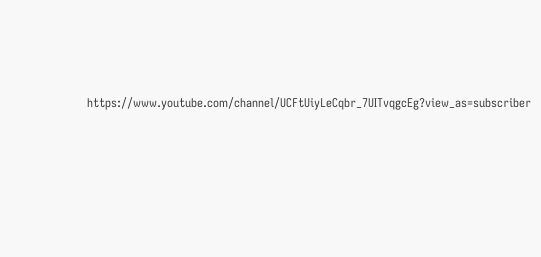https://www.youtube.com/channel/UCFtUiyLeCqbr_7UITvqgcEg?view_as=subscriber